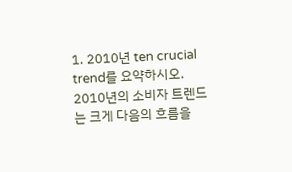1. 2010년 ten crucial trend를 요약하시오. 2010년의 소비자 트렌드는 크게 다음의 흐름을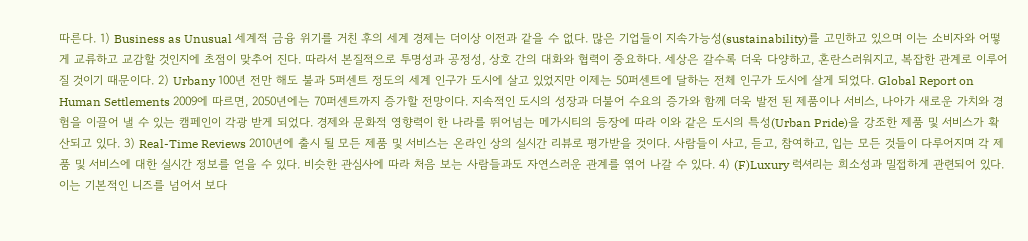따른다. 1) Business as Unusual 세계적 금융 위기를 거친 후의 세계 경제는 더이상 이전과 같을 수 없다. 많은 기업들이 지속가능성(sustainability)를 고민하고 있으며 이는 소비자와 어떻게 교류하고 교감할 것인지에 초점이 맞추어 진다. 따라서 본질적으로 투명성과 공정성, 상호 간의 대화와 협력이 중요하다. 세상은 갈수록 더욱 다양하고, 혼란스러워지고, 복잡한 관계로 이루어질 것이기 때문이다. 2) Urbany 100년 전만 해도 불과 5퍼센트 정도의 세계 인구가 도시에 살고 있었지만 이제는 50퍼센트에 달하는 전체 인구가 도시에 살게 되었다. Global Report on Human Settlements 2009에 따르면, 2050년에는 70퍼센트까지 증가할 전망이다. 지속적인 도시의 성장과 더불어 수요의 증가와 함께 더욱 발전 된 제품이나 서비스, 나아가 새로운 가치와 경험을 이끌어 낼 수 있는 캠페인이 각광 받게 되었다. 경제와 문화적 영향력이 한 나라를 뛰어넘는 메가시티의 등장에 따라 이와 같은 도시의 특성(Urban Pride)을 강조한 제품 및 서비스가 확산되고 있다. 3) Real-Time Reviews 2010년에 출시 될 모든 제품 및 서비스는 온라인 상의 실시간 리뷰로 평가받을 것이다. 사람들이 사고, 듣고, 참여하고, 입는 모든 것들이 다루어지며 각 제품 및 서비스에 대한 실시간 정보를 얻을 수 있다. 비슷한 관심사에 따라 처음 보는 사람들과도 자연스러운 관계를 엮어 나갈 수 있다. 4) (F)Luxury 럭셔리는 희소성과 밀접하게 관련되어 있다. 이는 기본적인 니즈를 넘어서 보다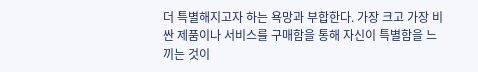더 특별해지고자 하는 욕망과 부합한다. 가장 크고 가장 비싼 제품이나 서비스를 구매함을 통해 자신이 특별함을 느끼는 것이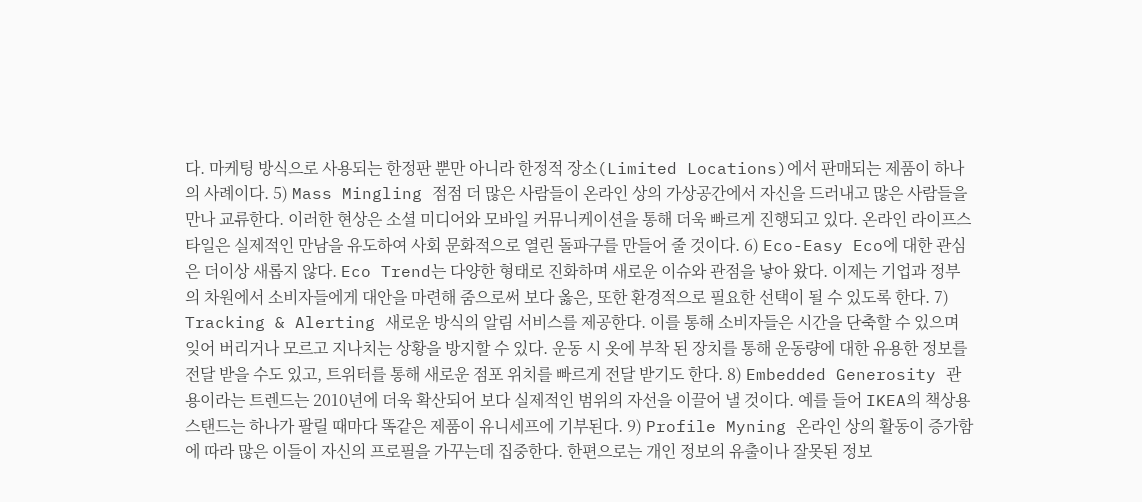다. 마케팅 방식으로 사용되는 한정판 뿐만 아니라 한정적 장소(Limited Locations)에서 판매되는 제품이 하나의 사례이다. 5) Mass Mingling 점점 더 많은 사람들이 온라인 상의 가상공간에서 자신을 드러내고 많은 사람들을 만나 교류한다. 이러한 현상은 소셜 미디어와 모바일 커뮤니케이션을 통해 더욱 빠르게 진행되고 있다. 온라인 라이프스타일은 실제적인 만남을 유도하여 사회 문화적으로 열린 돌파구를 만들어 줄 것이다. 6) Eco-Easy Eco에 대한 관심은 더이상 새롭지 않다. Eco Trend는 다양한 형태로 진화하며 새로운 이슈와 관점을 낳아 왔다. 이제는 기업과 정부의 차원에서 소비자들에게 대안을 마련해 줌으로써 보다 옳은, 또한 환경적으로 필요한 선택이 될 수 있도록 한다. 7) Tracking & Alerting 새로운 방식의 알림 서비스를 제공한다. 이를 통해 소비자들은 시간을 단축할 수 있으며 잊어 버리거나 모르고 지나치는 상황을 방지할 수 있다. 운동 시 옷에 부착 된 장치를 통해 운동량에 대한 유용한 정보를 전달 받을 수도 있고, 트위터를 통해 새로운 점포 위치를 빠르게 전달 받기도 한다. 8) Embedded Generosity 관용이라는 트렌드는 2010년에 더욱 확산되어 보다 실제적인 범위의 자선을 이끌어 낼 것이다. 예를 들어 IKEA의 책상용 스탠드는 하나가 팔릴 때마다 똑같은 제품이 유니세프에 기부된다. 9) Profile Myning 온라인 상의 활동이 증가함에 따라 많은 이들이 자신의 프로필을 가꾸는데 집중한다. 한편으로는 개인 정보의 유출이나 잘못된 정보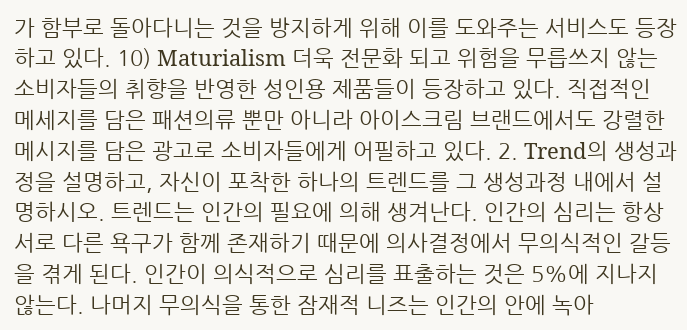가 함부로 돌아다니는 것을 방지하게 위해 이를 도와주는 서비스도 등장하고 있다. 10) Maturialism 더욱 전문화 되고 위험을 무릅쓰지 않는 소비자들의 취향을 반영한 성인용 제품들이 등장하고 있다. 직접적인 메세지를 담은 패션의류 뿐만 아니라 아이스크림 브랜드에서도 강렬한 메시지를 담은 광고로 소비자들에게 어필하고 있다. 2. Trend의 생성과정을 설명하고, 자신이 포착한 하나의 트렌드를 그 생성과정 내에서 설명하시오. 트렌드는 인간의 필요에 의해 생겨난다. 인간의 심리는 항상 서로 다른 욕구가 함께 존재하기 때문에 의사결정에서 무의식적인 갈등을 겪게 된다. 인간이 의식적으로 심리를 표출하는 것은 5%에 지나지 않는다. 나머지 무의식을 통한 잠재적 니즈는 인간의 안에 녹아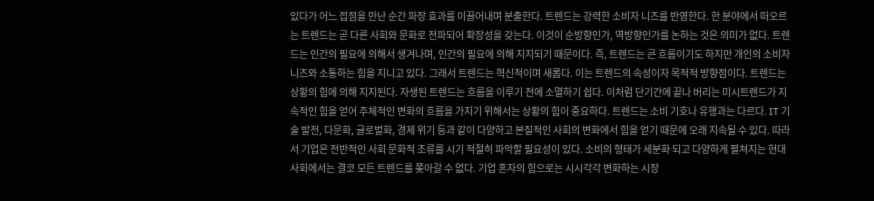있다가 어느 접점을 만난 순간 파장 효과를 이끌어내며 분출한다. 트렌드는 강력한 소비자 니즈를 반영한다. 한 분야에서 떠오르는 트렌드는 곧 다른 사회와 문화로 전파되어 확장성을 갖는다. 이것이 순방향인가, 역방향인가를 논하는 것은 의미가 없다. 트렌드는 인간의 필요에 의해서 생겨나며, 인간의 필요에 의해 지지되기 때문이다. 즉, 트렌드는 큰 흐름이기도 하지만 개인의 소비자 니즈와 소통하는 힘을 지니고 있다. 그래서 트렌드는 혁신적이며 새롭다. 이는 트렌드의 속성이자 목적적 방향점이다. 트렌드는 상황의 힘에 의해 지지된다. 자생된 트렌드는 흐름을 이루기 전에 소멸하기 쉽다. 이처럼 단기간에 끝나 버리는 미시트렌드가 지속적인 힘을 얻어 주체적인 변화의 흐름을 가지기 위해서는 상황의 힘이 중요하다. 트렌드는 소비 기호나 유행과는 다르다. IT 기술 발전, 다문화, 글로벌화, 경제 위기 등과 같이 다양하고 본질적인 사회의 변화에서 힘을 얻기 때문에 오래 지속될 수 있다. 따라서 기업은 전반적인 사회 문화적 조류를 시기 적절히 파악할 필요성이 있다. 소비의 형태가 세분화 되고 다양하게 펼쳐지는 현대 사회에서는 결코 모든 트렌드를 쫒아갈 수 없다. 기업 혼자의 힘으로는 시시각각 변화하는 시장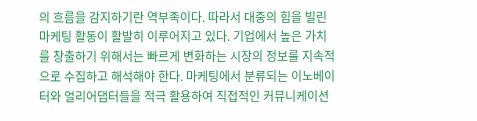의 흐름을 감지하기란 역부족이다. 따라서 대중의 힘을 빌린 마케팅 활동이 활발히 이루어지고 있다. 기업에서 높은 가치를 창출하기 위해서는 빠르게 변화하는 시장의 정보를 지속적으로 수집하고 해석해야 한다. 마케팅에서 분류되는 이노베이터와 얼리어댑터들을 적극 활용하여 직접적인 커뮤니케이션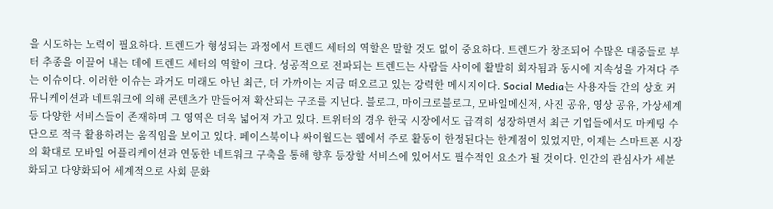을 시도하는 노력이 필요하다. 트렌드가 형성되는 과정에서 트렌드 세터의 역할은 말할 것도 없이 중요하다. 트렌드가 창조되어 수많은 대중들로 부터 추종을 이끌어 내는 데에 트렌드 세터의 역할이 크다. 성공적으로 전파되는 트렌드는 사람들 사이에 활발히 회자됨과 동시에 지속성을 가져다 주는 이슈이다. 이러한 이슈는 과거도 미래도 아닌 최근, 더 가까이는 지금 떠오르고 있는 강력한 메시지이다. Social Media는 사용자들 간의 상호 커뮤니케이션과 네트워크에 의해 콘텐츠가 만들어져 확산되는 구조를 지닌다. 블로그, 마이크로블로그, 모바일메신저, 사진 공유, 영상 공유, 가상세계 등 다양한 서비스들이 존재하며 그 영역은 더욱 넓어져 가고 있다. 트위터의 경우 한국 시장에서도 급격히 성장하면서 최근 기업들에서도 마케팅 수단으로 적극 활용하려는 움직임을 보이고 있다. 페이스북이나 싸이월드는 웹에서 주로 활동이 한정된다는 한계점이 있었지만, 이제는 스마트폰 시장의 확대로 모바일 어플리케이션과 연동한 네트워크 구축을 통해 향후 등장할 서비스에 있어서도 필수적인 요소가 될 것이다. 인간의 관심사가 세분화되고 다양화되어 세계적으로 사회 문화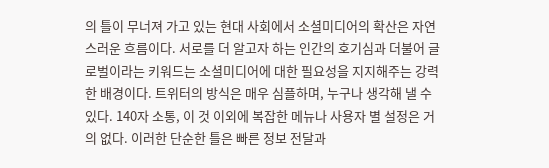의 틀이 무너져 가고 있는 현대 사회에서 소셜미디어의 확산은 자연스러운 흐름이다. 서로를 더 알고자 하는 인간의 호기심과 더불어 글로벌이라는 키워드는 소셜미디어에 대한 필요성을 지지해주는 강력한 배경이다. 트위터의 방식은 매우 심플하며, 누구나 생각해 낼 수 있다. 140자 소통, 이 것 이외에 복잡한 메뉴나 사용자 별 설정은 거의 없다. 이러한 단순한 틀은 빠른 정보 전달과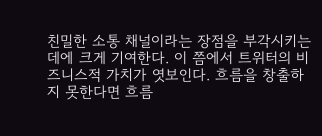친밀한 소통 채널이라는 장점을 부각시키는데에 크게 기여한다. 이 쯤에서 트위터의 비즈니스적 가치가 엿보인다. 흐름을 창출하지 못한다면 흐름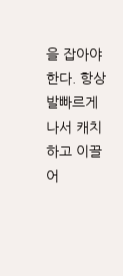을 잡아야 한다. 항상 발빠르게 나서 캐치하고 이끌어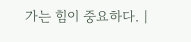가는 힘이 중요하다. |